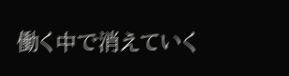働く中で消えていく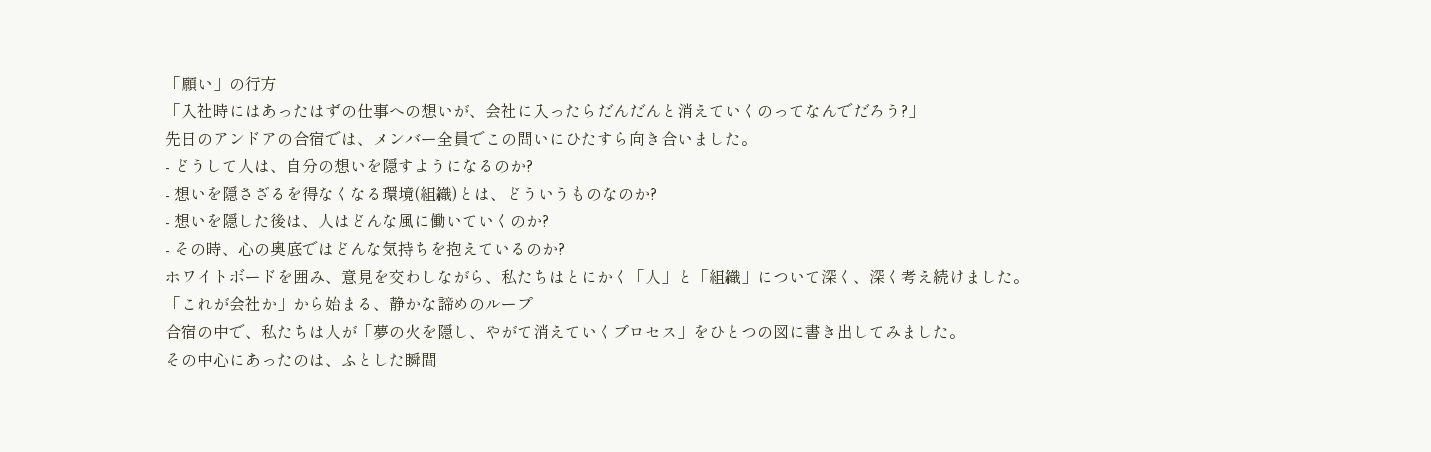「願い」の行方
「入社時にはあったはずの仕事への想いが、会社に入ったらだんだんと消えていくのってなんでだろう?」
先日のアンドアの合宿では、メンバー全員でこの問いにひたすら向き合いました。
- どうして人は、自分の想いを隠すようになるのか?
- 想いを隠さざるを得なくなる環境(組織)とは、どういうものなのか?
- 想いを隠した後は、人はどんな風に働いていくのか?
- その時、心の奥底ではどんな気持ちを抱えているのか?
ホワイトボードを囲み、意見を交わしながら、私たちはとにかく「人」と「組織」について深く、深く考え続けました。
「これが会社か」から始まる、静かな諦めのループ
合宿の中で、私たちは人が「夢の火を隠し、やがて消えていくプロセス」をひとつの図に書き出してみました。
その中心にあったのは、ふとした瞬間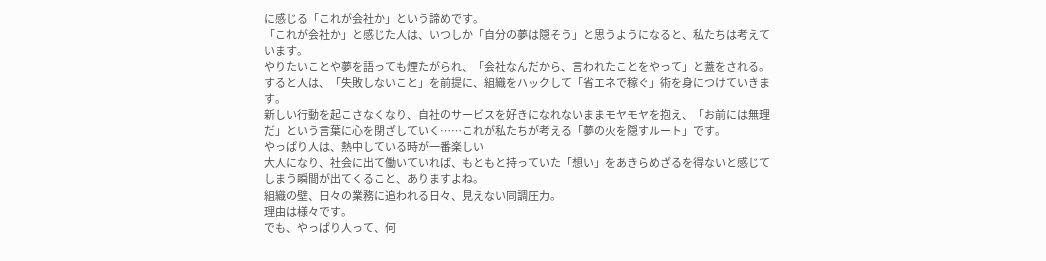に感じる「これが会社か」という諦めです。
「これが会社か」と感じた人は、いつしか「自分の夢は隠そう」と思うようになると、私たちは考えています。
やりたいことや夢を語っても煙たがられ、「会社なんだから、言われたことをやって」と蓋をされる。すると人は、「失敗しないこと」を前提に、組織をハックして「省エネで稼ぐ」術を身につけていきます。
新しい行動を起こさなくなり、自社のサービスを好きになれないままモヤモヤを抱え、「お前には無理だ」という言葉に心を閉ざしていく……これが私たちが考える「夢の火を隠すルート」です。
やっぱり人は、熱中している時が一番楽しい
大人になり、社会に出て働いていれば、もともと持っていた「想い」をあきらめざるを得ないと感じてしまう瞬間が出てくること、ありますよね。
組織の壁、日々の業務に追われる日々、見えない同調圧力。
理由は様々です。
でも、やっぱり人って、何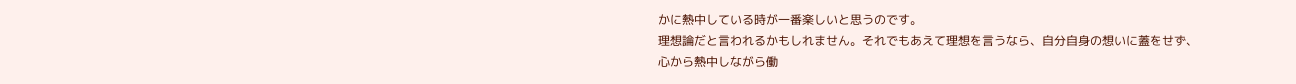かに熱中している時が一番楽しいと思うのです。
理想論だと言われるかもしれません。それでもあえて理想を言うなら、自分自身の想いに蓋をせず、心から熱中しながら働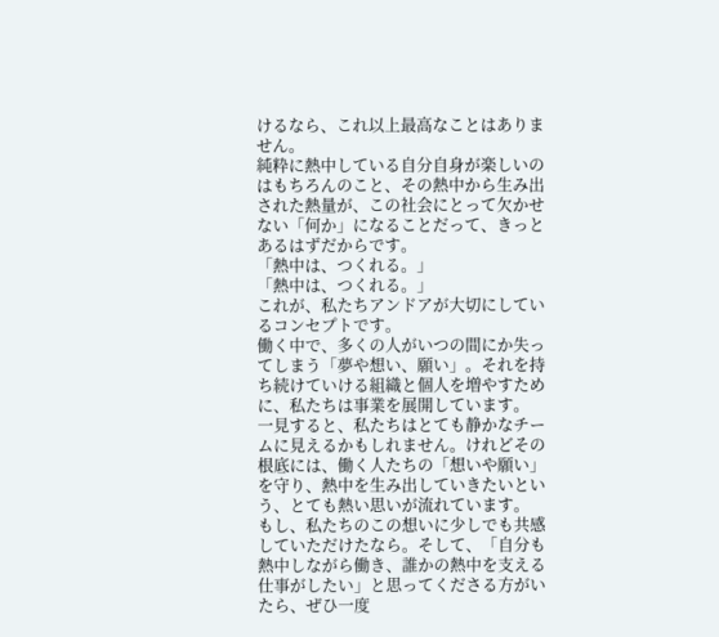けるなら、これ以上最高なことはありません。
純粋に熱中している自分自身が楽しいのはもちろんのこと、その熱中から生み出された熱量が、この社会にとって欠かせない「何か」になることだって、きっとあるはずだからです。
「熱中は、つくれる。」
「熱中は、つくれる。」
これが、私たちアンドアが大切にしているコンセプトです。
働く中で、多くの人がいつの間にか失ってしまう「夢や想い、願い」。それを持ち続けていける組織と個人を増やすために、私たちは事業を展開しています。
一見すると、私たちはとても静かなチームに見えるかもしれません。けれどその根底には、働く人たちの「想いや願い」を守り、熱中を生み出していきたいという、とても熱い思いが流れています。
もし、私たちのこの想いに少しでも共感していただけたなら。そして、「自分も熱中しながら働き、誰かの熱中を支える仕事がしたい」と思ってくださる方がいたら、ぜひ一度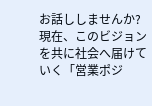お話ししませんか?
現在、このビジョンを共に社会へ届けていく「営業ポジ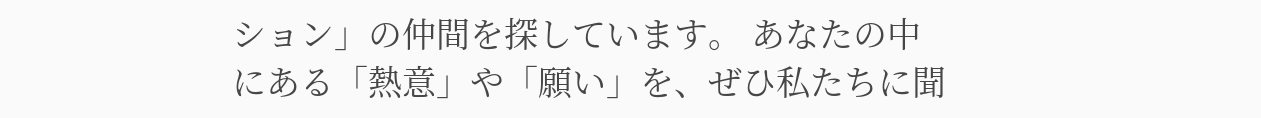ション」の仲間を探しています。 あなたの中にある「熱意」や「願い」を、ぜひ私たちに聞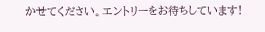かせてください。エントリーをお待ちしています!